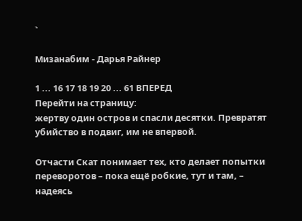`

Мизанабим - Дарья Райнер

1 ... 16 17 18 19 20 ... 61 ВПЕРЕД
Перейти на страницу:
жертву один остров и спасли десятки. Превратят убийство в подвиг, им не впервой.

Отчасти Скат понимает тех, кто делает попытки переворотов – пока ещё робкие, тут и там, – надеясь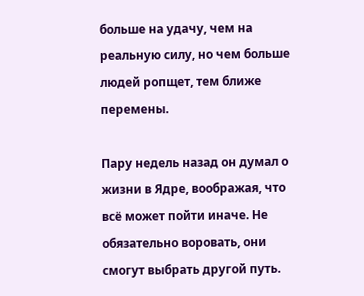больше на удачу, чем на реальную силу, но чем больше людей ропщет, тем ближе перемены.

Пару недель назад он думал о жизни в Ядре, воображая, что всё может пойти иначе. Не обязательно воровать, они смогут выбрать другой путь.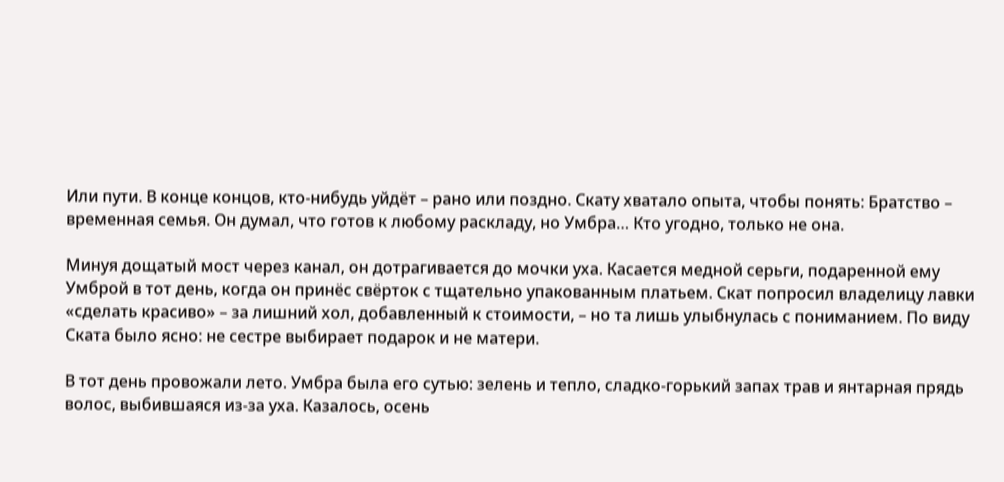Или пути. В конце концов, кто-нибудь уйдёт – рано или поздно. Скату хватало опыта, чтобы понять: Братство – временная семья. Он думал, что готов к любому раскладу, но Умбра… Кто угодно, только не она.

Минуя дощатый мост через канал, он дотрагивается до мочки уха. Касается медной серьги, подаренной ему Умброй в тот день, когда он принёс свёрток с тщательно упакованным платьем. Скат попросил владелицу лавки «сделать красиво» – за лишний хол, добавленный к стоимости, – но та лишь улыбнулась с пониманием. По виду Ската было ясно: не сестре выбирает подарок и не матери.

В тот день провожали лето. Умбра была его сутью: зелень и тепло, сладко-горький запах трав и янтарная прядь волос, выбившаяся из-за уха. Казалось, осень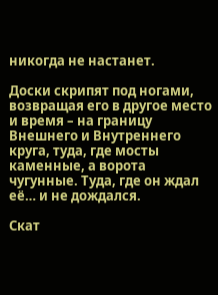никогда не настанет.

Доски скрипят под ногами, возвращая его в другое место и время – на границу Внешнего и Внутреннего круга, туда, где мосты каменные, а ворота чугунные. Туда, где он ждал её… и не дождался.

Скат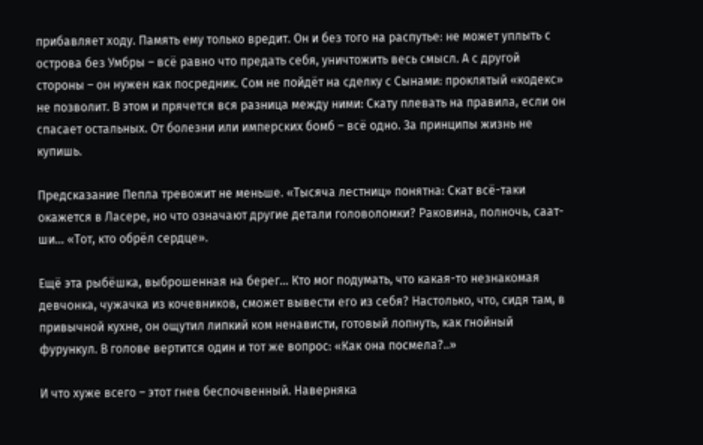прибавляет ходу. Память ему только вредит. Он и без того на распутье: не может уплыть с острова без Умбры – всё равно что предать себя, уничтожить весь смысл. А с другой стороны – он нужен как посредник. Сом не пойдёт на сделку с Сынами: проклятый «кодекс» не позволит. В этом и прячется вся разница между ними: Скату плевать на правила, если он спасает остальных. От болезни или имперских бомб – всё одно. За принципы жизнь не купишь.

Предсказание Пепла тревожит не меньше. «Тысяча лестниц» понятна: Скат всё-таки окажется в Ласере, но что означают другие детали головоломки? Раковина, полночь, саат-ши… «Тот, кто обрёл сердце».

Ещё эта рыбёшка, выброшенная на берег… Кто мог подумать, что какая-то незнакомая девчонка, чужачка из кочевников, сможет вывести его из себя? Настолько, что, сидя там, в привычной кухне, он ощутил липкий ком ненависти, готовый лопнуть, как гнойный фурункул. В голове вертится один и тот же вопрос: «Как она посмела?..»

И что хуже всего – этот гнев беспочвенный. Наверняка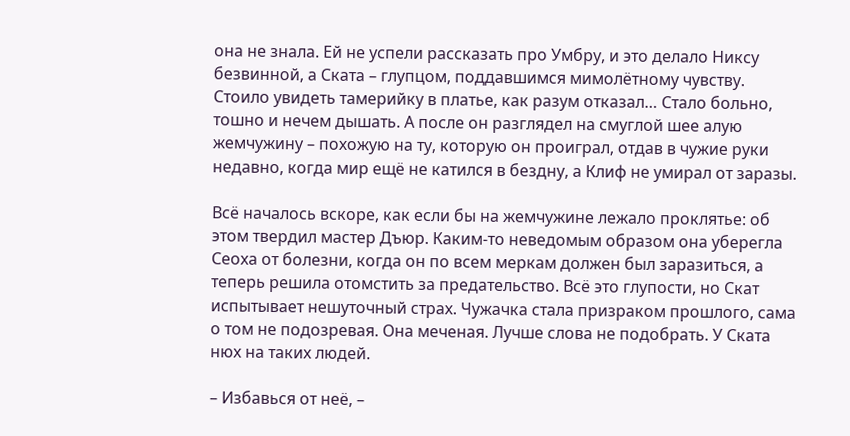она не знала. Ей не успели рассказать про Умбру, и это делало Никсу безвинной, а Ската – глупцом, поддавшимся мимолётному чувству. Стоило увидеть тамерийку в платье, как разум отказал… Стало больно, тошно и нечем дышать. А после он разглядел на смуглой шее алую жемчужину – похожую на ту, которую он проиграл, отдав в чужие руки недавно, когда мир ещё не катился в бездну, а Клиф не умирал от заразы.

Всё началось вскоре, как если бы на жемчужине лежало проклятье: об этом твердил мастер Дъюр. Каким-то неведомым образом она уберегла Сеоха от болезни, когда он по всем меркам должен был заразиться, а теперь решила отомстить за предательство. Всё это глупости, но Скат испытывает нешуточный страх. Чужачка стала призраком прошлого, сама о том не подозревая. Она меченая. Лучше слова не подобрать. У Ската нюх на таких людей.

– Избавься от неё, –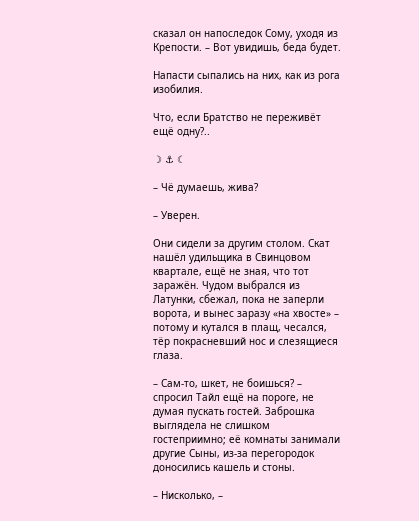сказал он напоследок Сому, уходя из Крепости. – Вот увидишь, беда будет.

Напасти сыпались на них, как из рога изобилия.

Что, если Братство не переживёт ещё одну?..

☽ ⚓ ☾

– Чё думаешь, жива?

– Уверен.

Они сидели за другим столом. Скат нашёл удильщика в Свинцовом квартале, ещё не зная, что тот заражён. Чудом выбрался из Латунки, сбежал, пока не заперли ворота, и вынес заразу «на хвосте» – потому и кутался в плащ, чесался, тёр покрасневший нос и слезящиеся глаза.

– Сам-то, шкет, не боишься? – спросил Тайл ещё на пороге, не думая пускать гостей. Заброшка выглядела не слишком гостеприимно; её комнаты занимали другие Сыны, из-за перегородок доносились кашель и стоны.

– Нисколько, –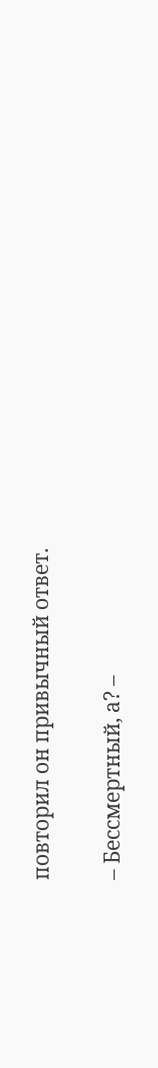повторил он привычный ответ.

– Бессмертный, а? –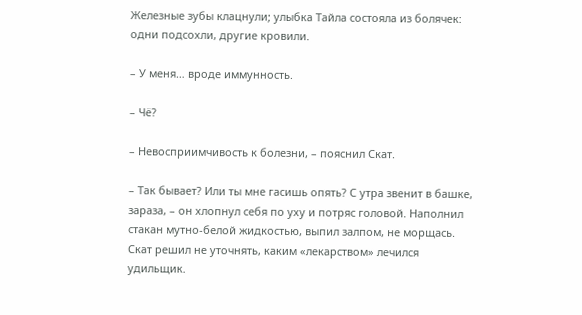Железные зубы клацнули; улыбка Тайла состояла из болячек: одни подсохли, другие кровили.

– У меня… вроде иммунность.

– Чё?

– Невосприимчивость к болезни, – пояснил Скат.

– Так бывает? Или ты мне гасишь опять? С утра звенит в башке, зараза, – он хлопнул себя по уху и потряс головой. Наполнил стакан мутно-белой жидкостью, выпил залпом, не морщась. Скат решил не уточнять, каким «лекарством» лечился удильщик.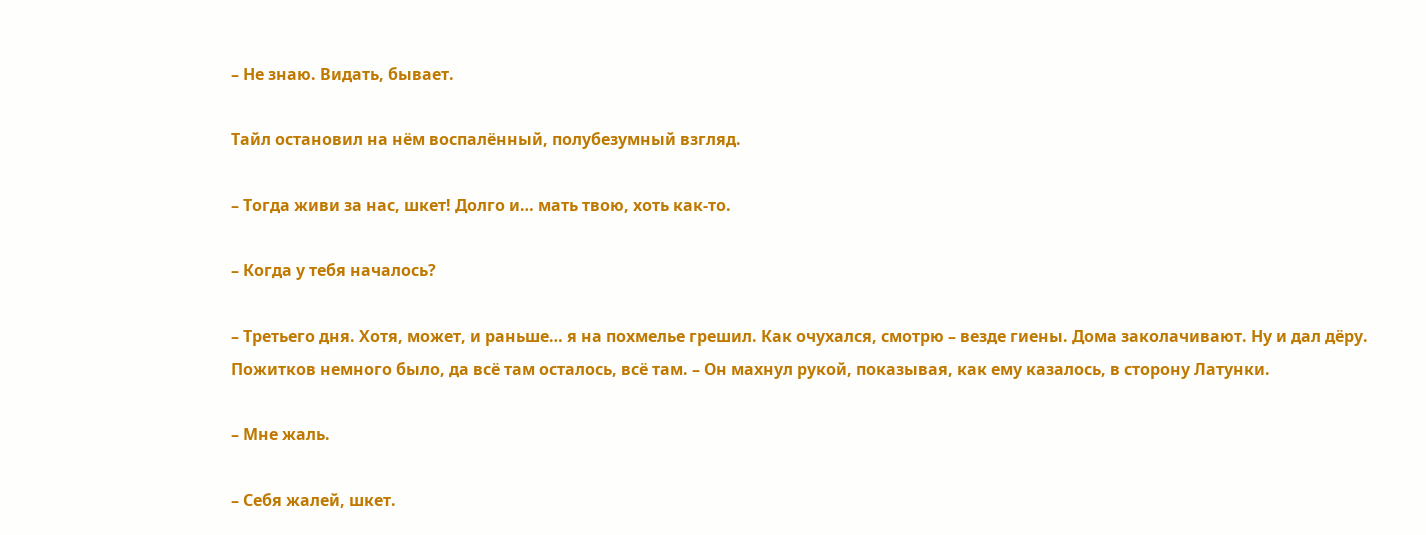– Не знаю. Видать, бывает.

Тайл остановил на нём воспалённый, полубезумный взгляд.

– Тогда живи за нас, шкет! Долго и… мать твою, хоть как-то.

– Когда у тебя началось?

– Третьего дня. Хотя, может, и раньше… я на похмелье грешил. Как очухался, смотрю – везде гиены. Дома заколачивают. Ну и дал дёру. Пожитков немного было, да всё там осталось, всё там. – Он махнул рукой, показывая, как ему казалось, в сторону Латунки.

– Мне жаль.

– Себя жалей, шкет.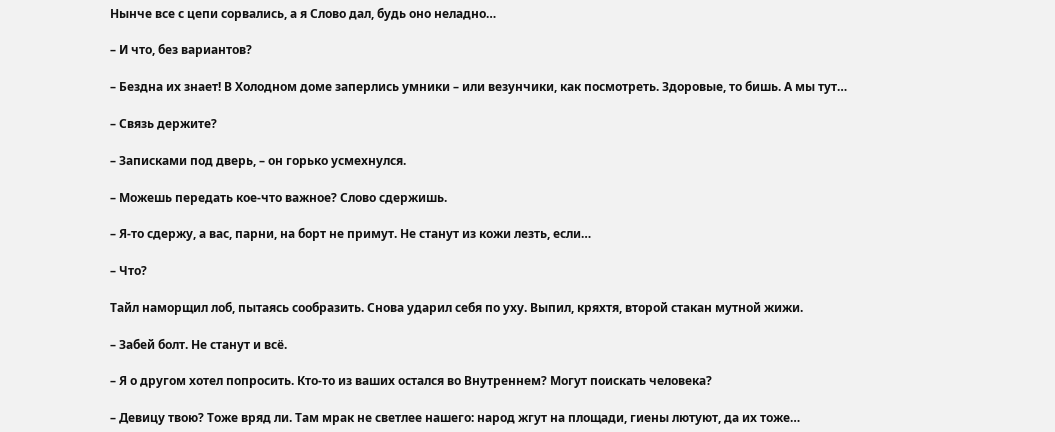Нынче все с цепи сорвались, а я Слово дал, будь оно неладно…

– И что, без вариантов?

– Бездна их знает! В Холодном доме заперлись умники – или везунчики, как посмотреть. Здоровые, то бишь. А мы тут…

– Связь держите?

– Записками под дверь, – он горько усмехнулся.

– Можешь передать кое-что важное? Слово сдержишь.

– Я-то сдержу, а вас, парни, на борт не примут. Не станут из кожи лезть, если…

– Что?

Тайл наморщил лоб, пытаясь сообразить. Снова ударил себя по уху. Выпил, кряхтя, второй стакан мутной жижи.

– Забей болт. Не станут и всё.

– Я о другом хотел попросить. Кто-то из ваших остался во Внутреннем? Могут поискать человека?

– Девицу твою? Тоже вряд ли. Там мрак не светлее нашего: народ жгут на площади, гиены лютуют, да их тоже…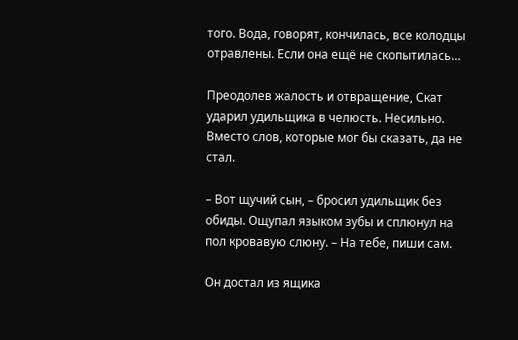того. Вода, говорят, кончилась, все колодцы отравлены. Если она ещё не скопытилась…

Преодолев жалость и отвращение, Скат ударил удильщика в челюсть. Несильно. Вместо слов, которые мог бы сказать, да не стал.

– Вот щучий сын, – бросил удильщик без обиды. Ощупал языком зубы и сплюнул на пол кровавую слюну. – На тебе, пиши сам.

Он достал из ящика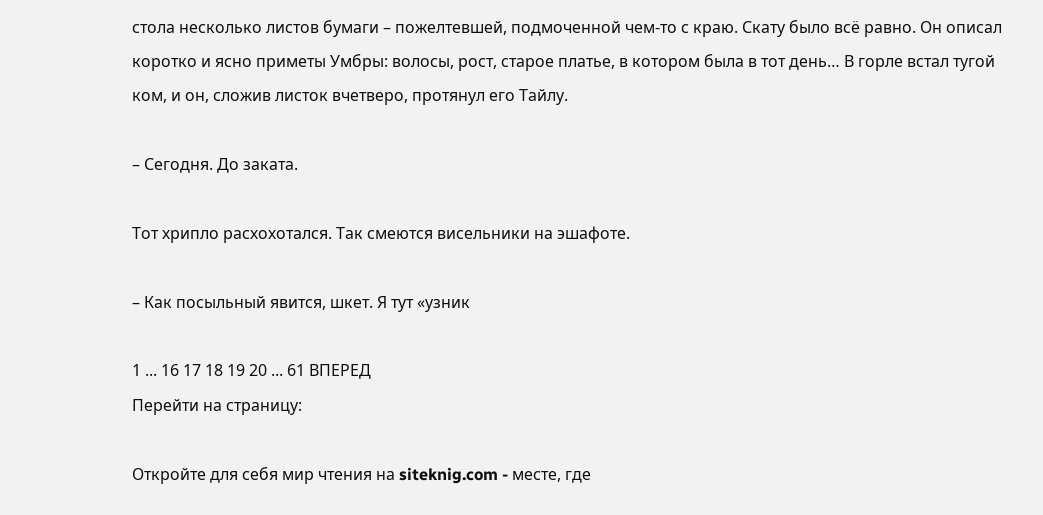стола несколько листов бумаги – пожелтевшей, подмоченной чем-то с краю. Скату было всё равно. Он описал коротко и ясно приметы Умбры: волосы, рост, старое платье, в котором была в тот день… В горле встал тугой ком, и он, сложив листок вчетверо, протянул его Тайлу.

– Сегодня. До заката.

Тот хрипло расхохотался. Так смеются висельники на эшафоте.

– Как посыльный явится, шкет. Я тут «узник

1 ... 16 17 18 19 20 ... 61 ВПЕРЕД
Перейти на страницу:

Откройте для себя мир чтения на siteknig.com - месте, где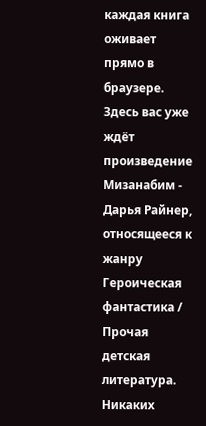каждая книга оживает прямо в браузере. Здесь вас уже ждёт произведение Мизанабим - Дарья Райнер, относящееся к жанру Героическая фантастика / Прочая детская литература. Никаких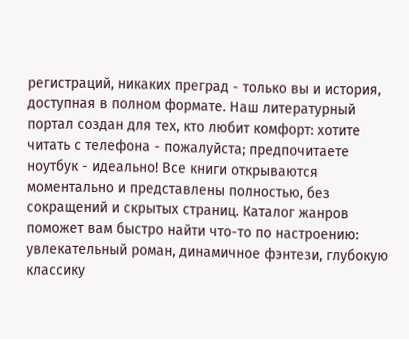регистраций, никаких преград - только вы и история, доступная в полном формате. Наш литературный портал создан для тех, кто любит комфорт: хотите читать с телефона - пожалуйста; предпочитаете ноутбук - идеально! Все книги открываются моментально и представлены полностью, без сокращений и скрытых страниц. Каталог жанров поможет вам быстро найти что-то по настроению: увлекательный роман, динамичное фэнтези, глубокую классику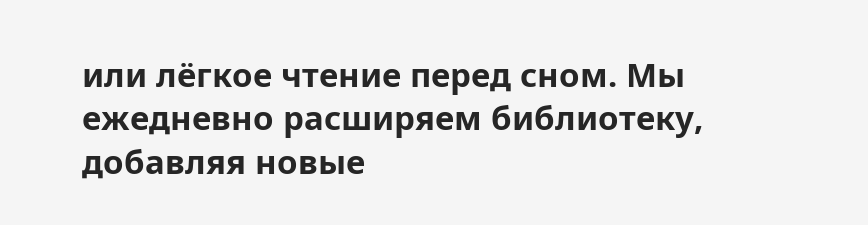или лёгкое чтение перед сном. Мы ежедневно расширяем библиотеку, добавляя новые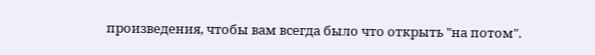произведения, чтобы вам всегда было что открыть "на потом".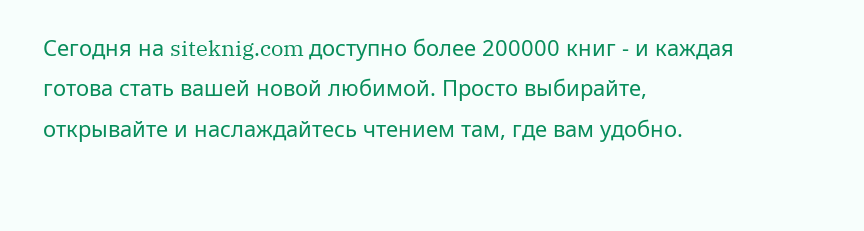Сегодня на siteknig.com доступно более 200000 книг - и каждая готова стать вашей новой любимой. Просто выбирайте, открывайте и наслаждайтесь чтением там, где вам удобно.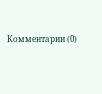Комментарии (0)